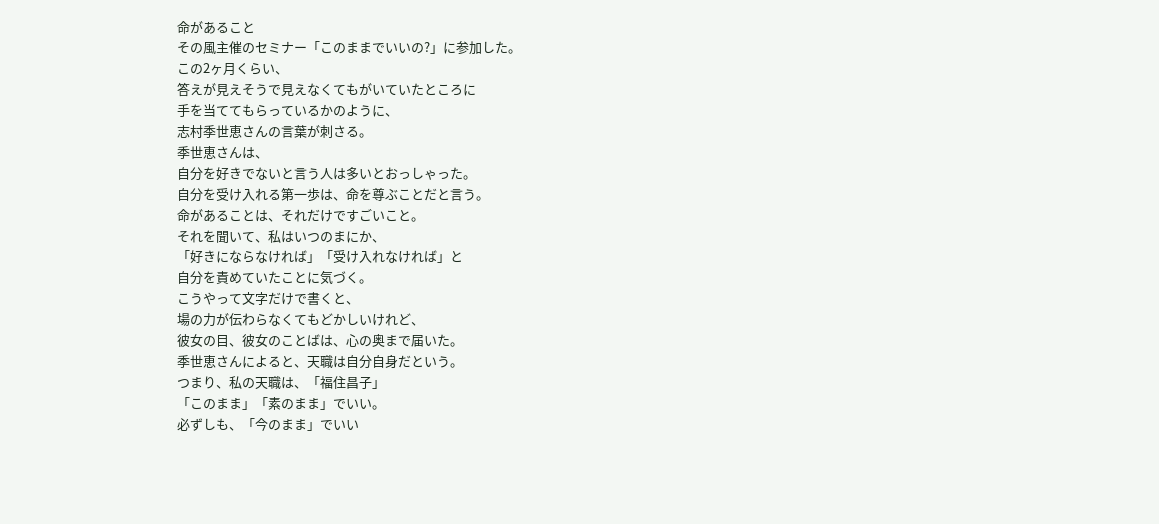命があること
その風主催のセミナー「このままでいいの?」に参加した。
この2ヶ月くらい、
答えが見えそうで見えなくてもがいていたところに
手を当ててもらっているかのように、
志村季世恵さんの言葉が刺さる。
季世恵さんは、
自分を好きでないと言う人は多いとおっしゃった。
自分を受け入れる第一歩は、命を尊ぶことだと言う。
命があることは、それだけですごいこと。
それを聞いて、私はいつのまにか、
「好きにならなければ」「受け入れなければ」と
自分を責めていたことに気づく。
こうやって文字だけで書くと、
場の力が伝わらなくてもどかしいけれど、
彼女の目、彼女のことばは、心の奥まで届いた。
季世恵さんによると、天職は自分自身だという。
つまり、私の天職は、「福住昌子」
「このまま」「素のまま」でいい。
必ずしも、「今のまま」でいい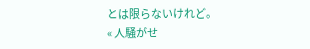とは限らないけれど。
« 人騒がせ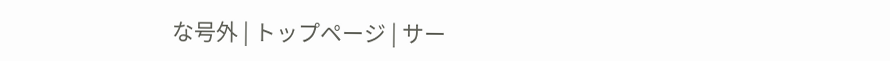な号外 | トップページ | サー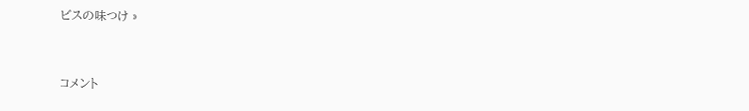ビスの味つけ »


コメント